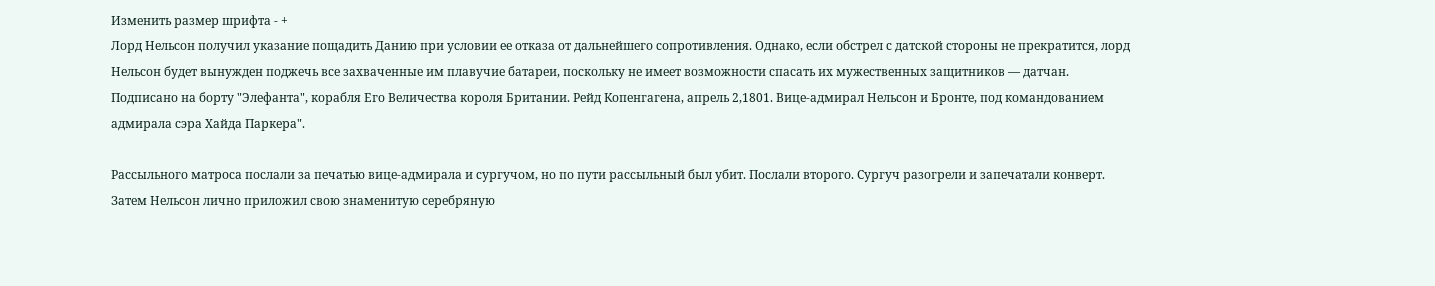Изменить размер шрифта - +
Лорд Нельсон получил указание пощадить Данию при условии ее отказа от дальнейшего сопротивления. Однако, если обстрел с датской стороны не прекратится, лорд Нельсон будет вынужден поджечь все захваченные им плавучие батареи, поскольку не имеет возможности спасать их мужественных защитников — датчан. Подписано на борту "Элефанта", корабля Его Величества короля Британии. Рейд Копенгагена, апрель 2,1801. Вице-адмирал Нельсон и Бронте, под командованием адмирала сэра Хайда Паркера".

Рассыльного матроса послали за печатью вице-адмирала и сургучом, но по пути рассыльный был убит. Послали второго. Сургуч разогрели и запечатали конверт. Затем Нельсон лично приложил свою знаменитую серебряную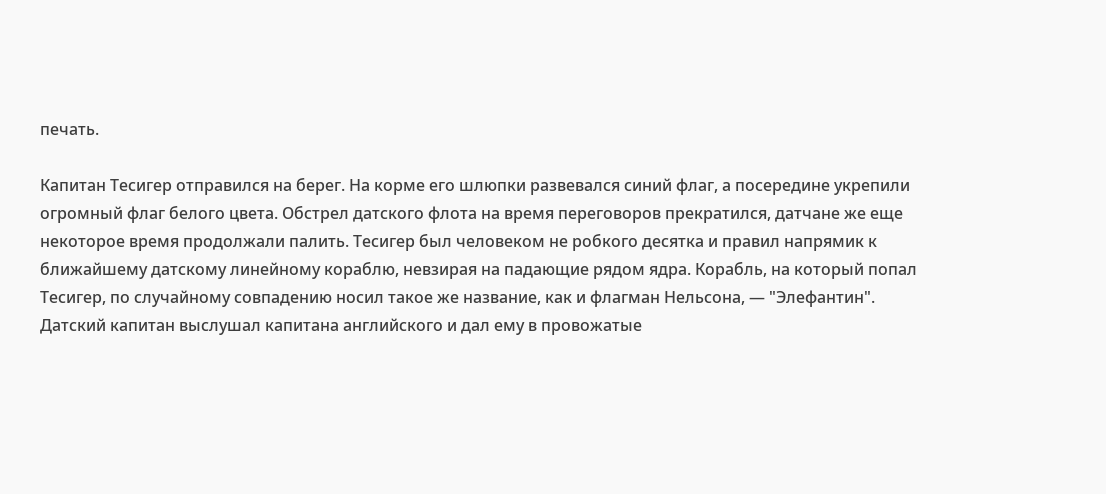печать.

Капитан Тесигер отправился на берег. На корме его шлюпки развевался синий флаг, а посередине укрепили огромный флаг белого цвета. Обстрел датского флота на время переговоров прекратился, датчане же еще некоторое время продолжали палить. Тесигер был человеком не робкого десятка и правил напрямик к ближайшему датскому линейному кораблю, невзирая на падающие рядом ядра. Корабль, на который попал Тесигер, по случайному совпадению носил такое же название, как и флагман Нельсона, — "Элефантин". Датский капитан выслушал капитана английского и дал ему в провожатые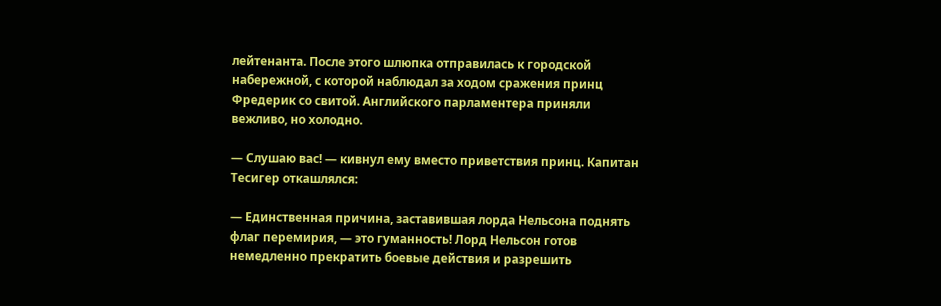лейтенанта. После этого шлюпка отправилась к городской набережной, с которой наблюдал за ходом сражения принц Фредерик со свитой. Английского парламентера приняли вежливо, но холодно.

— Слушаю вас! — кивнул ему вместо приветствия принц. Капитан Тесигер откашлялся:

— Единственная причина, заставившая лорда Нельсона поднять флаг перемирия, — это гуманность! Лорд Нельсон готов немедленно прекратить боевые действия и разрешить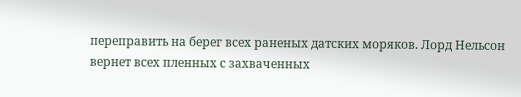переправить на берег всех раненых датских моряков. Лорд Нельсон вернет всех пленных с захваченных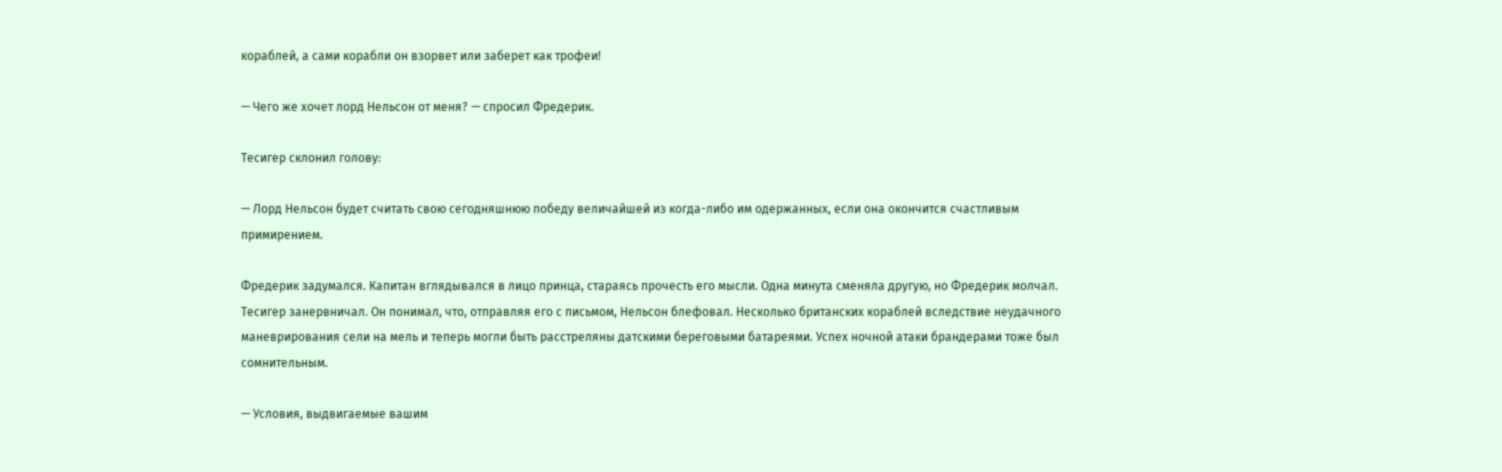кораблей, а сами корабли он взорвет или заберет как трофеи!

— Чего же хочет лорд Нельсон от меня? — спросил Фредерик.

Тесигер склонил голову:

— Лорд Нельсон будет считать свою сегодняшнюю победу величайшей из когда-либо им одержанных, если она окончится счастливым примирением.

Фредерик задумался. Капитан вглядывался в лицо принца, стараясь прочесть его мысли. Одна минута сменяла другую, но Фредерик молчал. Тесигер занервничал. Он понимал, что, отправляя его с письмом, Нельсон блефовал. Несколько британских кораблей вследствие неудачного маневрирования сели на мель и теперь могли быть расстреляны датскими береговыми батареями. Успех ночной атаки брандерами тоже был сомнительным.

— Условия, выдвигаемые вашим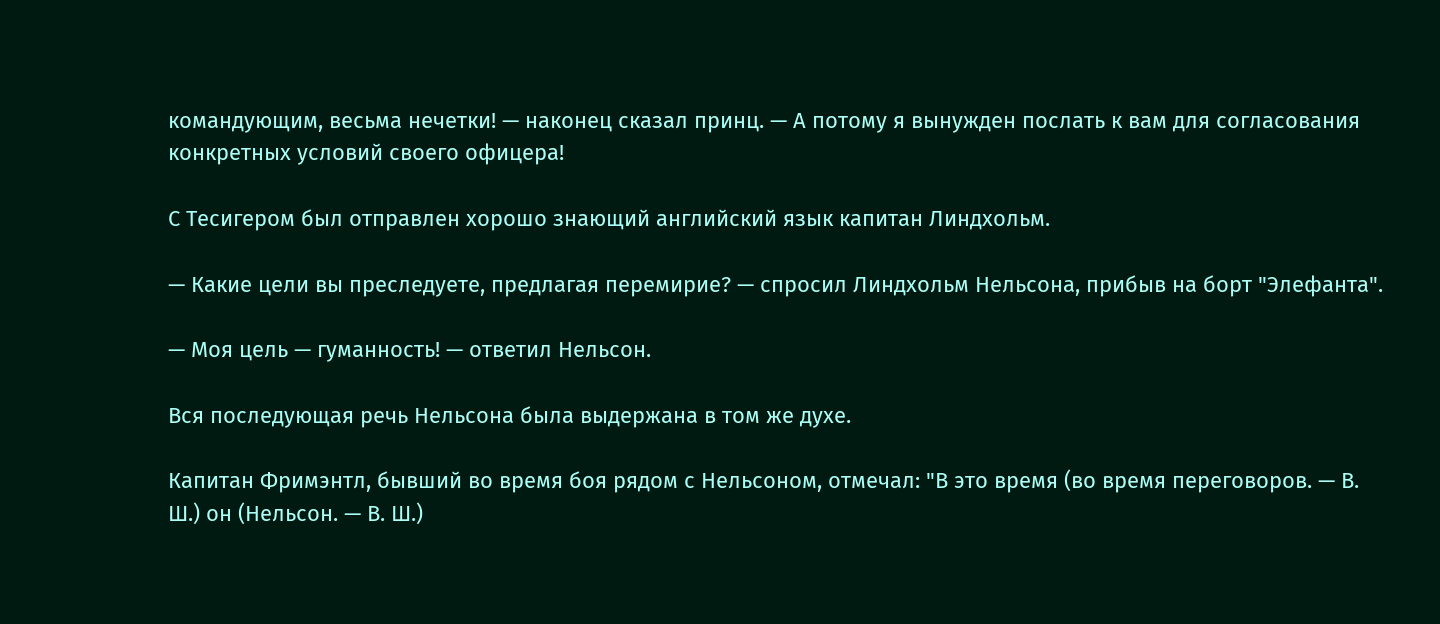командующим, весьма нечетки! — наконец сказал принц. — А потому я вынужден послать к вам для согласования конкретных условий своего офицера!

С Тесигером был отправлен хорошо знающий английский язык капитан Линдхольм.

— Какие цели вы преследуете, предлагая перемирие? — спросил Линдхольм Нельсона, прибыв на борт "Элефанта".

— Моя цель — гуманность! — ответил Нельсон.

Вся последующая речь Нельсона была выдержана в том же духе.

Капитан Фримэнтл, бывший во время боя рядом с Нельсоном, отмечал: "В это время (во время переговоров. — В. Ш.) он (Нельсон. — В. Ш.)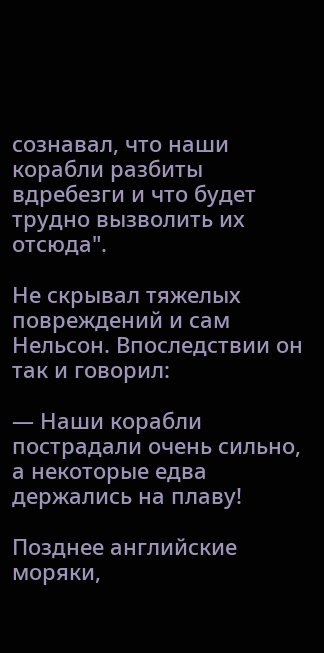сознавал, что наши корабли разбиты вдребезги и что будет трудно вызволить их отсюда".

Не скрывал тяжелых повреждений и сам Нельсон. Впоследствии он так и говорил:

— Наши корабли пострадали очень сильно, а некоторые едва держались на плаву!

Позднее английские моряки,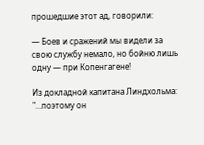прошедшие этот ад, говорили:

— Боев и сражений мы видели за свою службу немало, но бойню лишь одну — при Копенгагене!

Из докладной капитана Линдхольма: "…поэтому он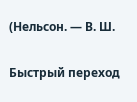(Нельсон. — В. Ш.

Быстрый переход